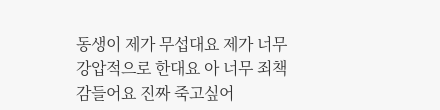동생이 제가 무섭대요 제가 너무 강압적으로 한대요 아 너무 죄책감들어요 진짜 죽고싶어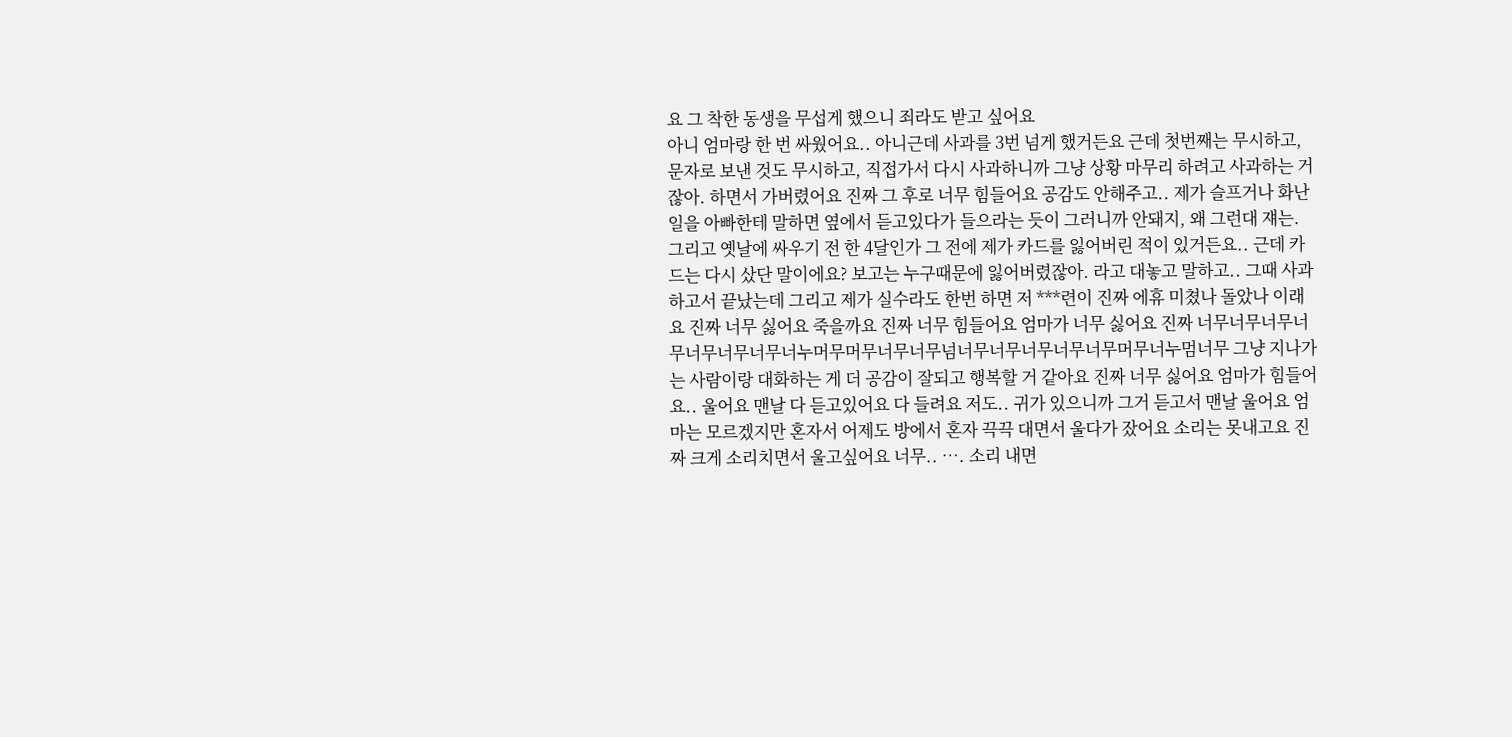요 그 착한 동생을 무섭게 했으니 죄라도 받고 싶어요
아니 엄마랑 한 번 싸웠어요.. 아니근데 사과를 3번 넘게 했거든요 근데 첫번째는 무시하고, 문자로 보낸 것도 무시하고, 직접가서 다시 사과하니까 그냥 상황 마무리 하려고 사과하는 거잖아. 하면서 가버렸어요 진짜 그 후로 너무 힘들어요 공감도 안해주고.. 제가 슬프거나 화난 일을 아빠한테 말하면 옆에서 듣고있다가 들으라는 듯이 그러니까 안돼지, 왜 그런대 쟤는. 그리고 옛날에 싸우기 전 한 4달인가 그 전에 제가 카드를 잃어버린 적이 있거든요.. 근데 카드는 다시 샀단 말이에요? 보고는 누구때문에 잃어버렸잖아. 라고 대놓고 말하고.. 그때 사과하고서 끝났는데 그리고 제가 실수라도 한번 하면 저 ***련이 진짜 에휴 미쳤나 돌았나 이래요 진짜 너무 싫어요 죽을까요 진짜 너무 힘들어요 엄마가 너무 싫어요 진짜 너무너무너무너무너무너무너무너누머무머무너무너무넘너무너무너무너무너무머무너누멈너무 그냥 지나가는 사람이랑 대화하는 게 더 공감이 잘되고 행복할 거 같아요 진짜 너무 싫어요 엄마가 힘들어요.. 울어요 맨날 다 듣고있어요 다 들려요 저도.. 귀가 있으니까 그거 듣고서 맨날 울어요 엄마는 모르겠지만 혼자서 어제도 방에서 혼자 끅끅 대면서 울다가 잤어요 소리는 못내고요 진짜 크게 소리치면서 울고싶어요 너무.. …. 소리 내면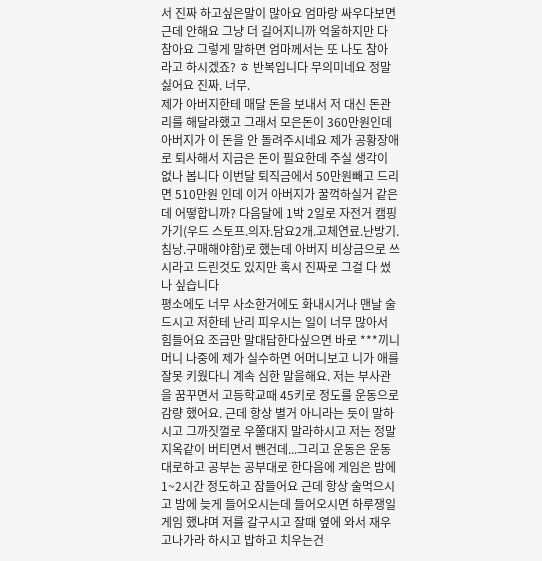서 진짜 하고싶은말이 많아요 엄마랑 싸우다보면 근데 안해요 그냥 더 길어지니까 억울하지만 다 참아요 그렇게 말하면 엄마께서는 또 나도 참아 라고 하시겠죠? ㅎ 반복입니다 무의미네요 정말 싫어요 진짜. 너무.
제가 아버지한테 매달 돈을 보내서 저 대신 돈관리를 해달라했고 그래서 모은돈이 360만원인데 아버지가 이 돈을 안 돌려주시네요 제가 공황장애로 퇴사해서 지금은 돈이 필요한데 주실 생각이 없나 봅니다 이번달 퇴직금에서 50만원빼고 드리면 510만원 인데 이거 아버지가 꿀꺽하실거 같은데 어떻합니까? 다음달에 1박 2일로 자전거 캠핑가기(우드 스토프.의자.담요2개.고체연료.난방기.침낭.구매해야함)로 했는데 아버지 비상금으로 쓰시라고 드린것도 있지만 혹시 진짜로 그걸 다 썼나 싶습니다
평소에도 너무 사소한거에도 화내시거나 맨날 술드시고 저한테 난리 피우시는 일이 너무 많아서 힘들어요 조금만 말대답한다싶으면 바로 ***끼니 머니 나중에 제가 실수하면 어머니보고 니가 애를 잘못 키웠다니 계속 심한 말을해요. 저는 부사관을 꿈꾸면서 고등학교때 45키로 정도를 운동으로 감량 했어요. 근데 항상 별거 아니라는 듯이 말하시고 그까짓껄로 우쭐대지 말라하시고 저는 정말 지옥같이 버티면서 뺀건데...그리고 운동은 운동대로하고 공부는 공부대로 한다음에 게임은 밤에 1~2시간 정도하고 잠들어요 근데 항상 술먹으시고 밤에 늦게 들어오시는데 들어오시면 하루쟁일 게임 했냐며 저를 갈구시고 잘때 옆에 와서 재우고나가라 하시고 밥하고 치우는건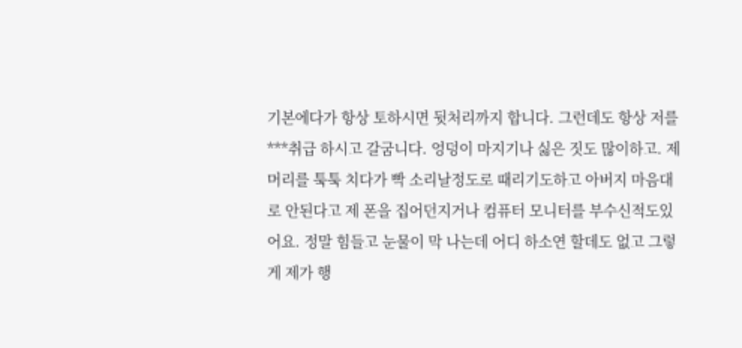기본에다가 항상 토하시면 뒷처리까지 합니다. 그런데도 항상 저를 ***취급 하시고 갈굼니다. 엉덩이 마지기나 싫은 짓도 많이하고. 제 머리를 툭툭 치다가 빡 소리날정도로 때리기도하고 아버지 마음대로 안된다고 제 폰을 집어던지거나 컴퓨터 모니터를 부수신적도있어요. 정말 힘들고 눈물이 막 나는데 어디 하소연 할데도 없고 그렇게 제가 행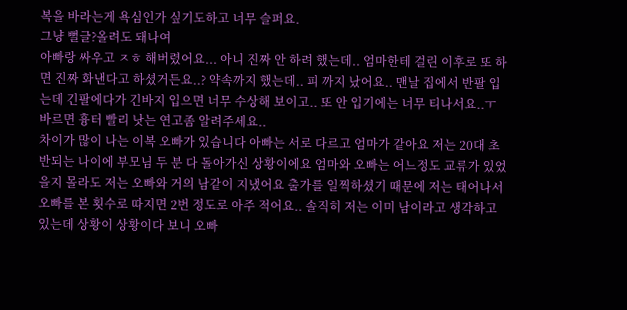복을 바라는게 욕심인가 싶기도하고 너무 슬퍼요.
그냥 뻘글?올려도 돼나여
아빠랑 싸우고 ㅈㅎ 해버렸어요... 아니 진짜 안 하려 했는데.. 엄마한테 걸린 이후로 또 하면 진짜 화낸다고 하셨거든요..? 약속까지 했는데.. 피 까지 났어요.. 맨날 집에서 반팔 입는데 긴팔에다가 긴바지 입으면 너무 수상해 보이고.. 또 안 입기에는 너무 티나서요..ㅜ 바르면 흉터 빨리 낫는 연고좀 알려주세요..
차이가 많이 나는 이복 오빠가 있습니다 아빠는 서로 다르고 엄마가 같아요 저는 20대 초반되는 나이에 부모님 두 분 다 돌아가신 상황이에요 엄마와 오빠는 어느정도 교류가 있었을지 몰라도 저는 오빠와 거의 남같이 지냈어요 출가를 일찍하셨기 때문에 저는 태어나서 오빠를 본 횟수로 따지면 2번 정도로 아주 적어요.. 솔직히 저는 이미 남이라고 생각하고 있는데 상황이 상황이다 보니 오빠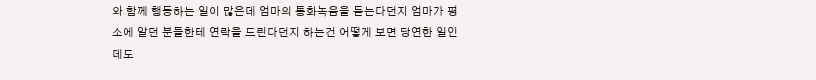와 함께 행동하는 일이 많은데 엄마의 통화녹음을 듣는다던지 엄마가 평소에 알던 분들한테 연락을 드린다던지 하는건 어떻게 보면 당연한 일인데도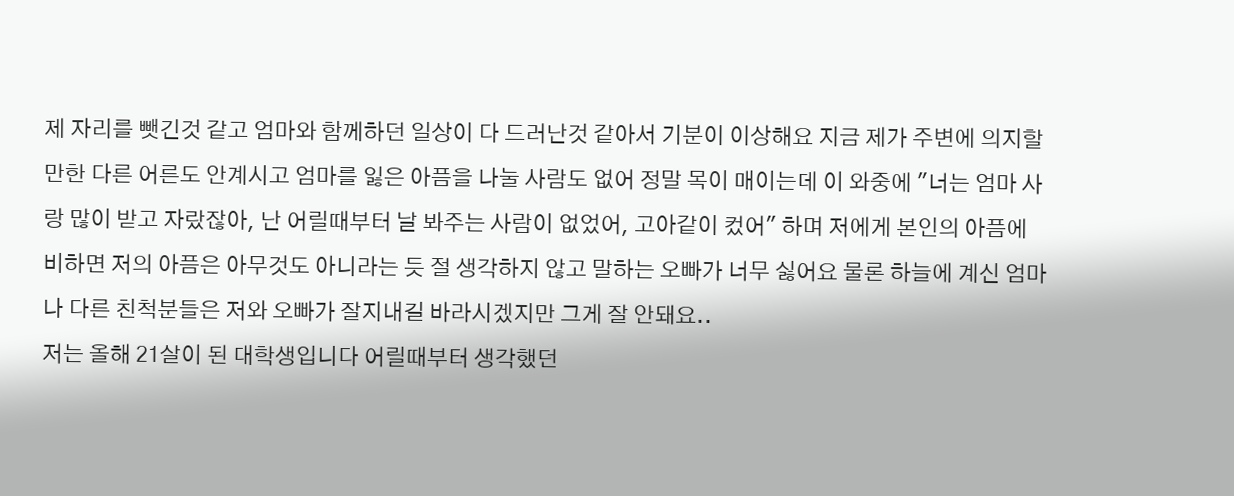제 자리를 뺏긴것 같고 엄마와 함께하던 일상이 다 드러난것 같아서 기분이 이상해요 지금 제가 주변에 의지할 만한 다른 어른도 안계시고 엄마를 잃은 아픔을 나눌 사람도 없어 정말 목이 매이는데 이 와중에 "너는 엄마 사랑 많이 받고 자랐잖아, 난 어릴때부터 날 봐주는 사람이 없었어, 고아같이 컸어" 하며 저에게 본인의 아픔에 비하면 저의 아픔은 아무것도 아니라는 듯 절 생각하지 않고 말하는 오빠가 너무 싫어요 물론 하늘에 계신 엄마나 다른 친척분들은 저와 오빠가 잘지내길 바라시겠지만 그게 잘 안돼요..
저는 올해 21살이 된 대학생입니다 어릴때부터 생각했던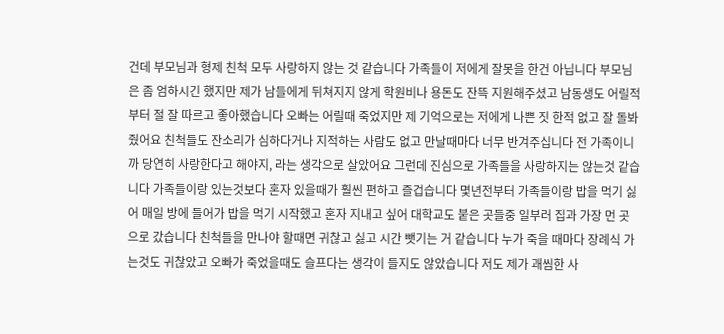건데 부모님과 형제 친척 모두 사랑하지 않는 것 같습니다 가족들이 저에게 잘못을 한건 아닙니다 부모님은 좀 엄하시긴 했지만 제가 남들에게 뒤쳐지지 않게 학원비나 용돈도 잔뜩 지원해주셨고 남동생도 어릴적부터 절 잘 따르고 좋아했습니다 오빠는 어릴때 죽었지만 제 기억으로는 저에게 나쁜 짓 한적 없고 잘 돌봐줬어요 친척들도 잔소리가 심하다거나 지적하는 사람도 없고 만날때마다 너무 반겨주십니다 전 가족이니까 당연히 사랑한다고 해야지, 라는 생각으로 살았어요 그런데 진심으로 가족들을 사랑하지는 않는것 같습니다 가족들이랑 있는것보다 혼자 있을때가 훨씬 편하고 즐겁습니다 몇년전부터 가족들이랑 밥을 먹기 싫어 매일 방에 들어가 밥을 먹기 시작했고 혼자 지내고 싶어 대학교도 붙은 곳들중 일부러 집과 가장 먼 곳으로 갔습니다 친척들을 만나야 할때면 귀찮고 싫고 시간 뺏기는 거 같습니다 누가 죽을 때마다 장례식 가는것도 귀찮았고 오빠가 죽었을때도 슬프다는 생각이 들지도 않았습니다 저도 제가 괘씸한 사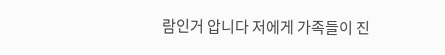람인거 압니다 저에게 가족들이 진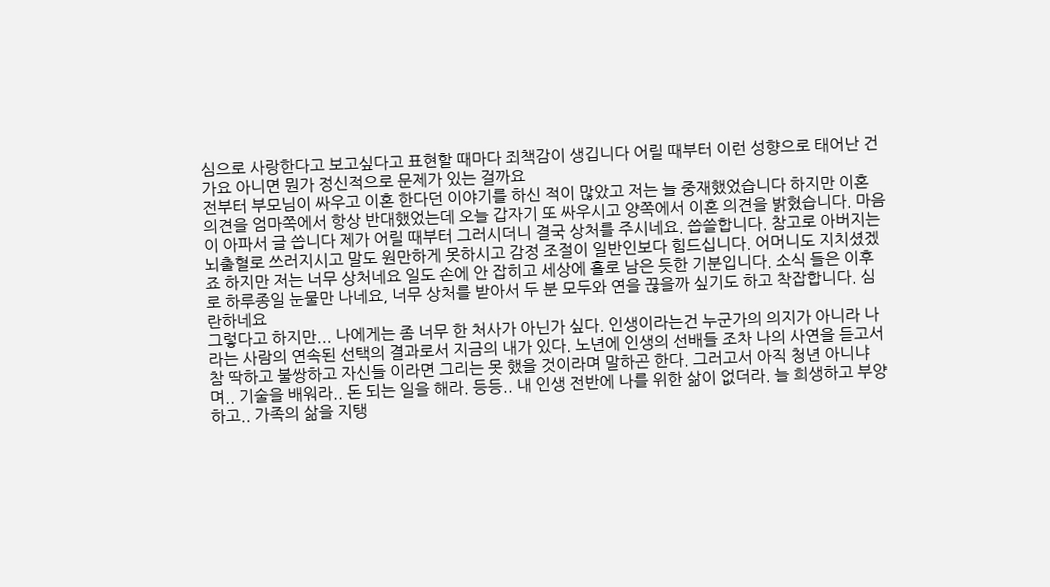심으로 사랑한다고 보고싶다고 표현할 때마다 죄책감이 생깁니다 어릴 때부터 이런 성향으로 태어난 건가요 아니면 뭔가 정신적으로 문제가 있는 걸까요
전부터 부모님이 싸우고 이혼 한다던 이야기를 하신 적이 많았고 저는 늘 중재했었습니다 하지만 이혼 의견을 엄마쪽에서 항상 반대했었는데 오늘 갑자기 또 싸우시고 양쪽에서 이혼 의견을 밝혔습니다. 마음이 아파서 글 씁니다 제가 어릴 때부터 그러시더니 결국 상처를 주시네요. 씁쓸합니다. 참고로 아버지는 뇌출혈로 쓰러지시고 말도 원만하게 못하시고 감정 조절이 일반인보다 힘드십니다. 어머니도 지치셨겠죠 하지만 저는 너무 상처네요 일도 손에 안 잡히고 세상에 홀로 남은 듯한 기분입니다. 소식 들은 이후로 하루종일 눈물만 나네요, 너무 상처를 받아서 두 분 모두와 연을 끊을까 싶기도 하고 착잡합니다. 심란하네요
그렇다고 하지만... 나에게는 좀 너무 한 처사가 아닌가 싶다. 인생이라는건 누군가의 의지가 아니라 나 라는 사람의 연속된 선택의 결과로서 지금의 내가 있다. 노년에 인생의 선배들 조차 나의 사연을 듣고서 참 딱하고 불쌍하고 자신들 이라면 그리는 못 했을 것이라며 말하곤 한다. 그러고서 아직 청년 아니냐며.. 기술을 배워라.. 돈 되는 일을 해라. 등등.. 내 인생 전반에 나를 위한 삶이 없더라. 늘 희생하고 부양하고.. 가족의 삶을 지탱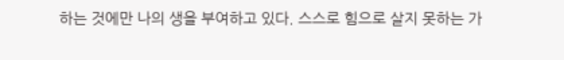하는 것에만 나의 생을 부여하고 있다. 스스로 힘으로 살지 못하는 가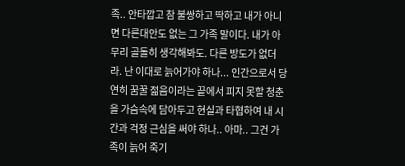족.. 안타깝고 참 불쌍하고 딱하고 내가 아니면 다른대안도 없는 그 가족 말이다. 내가 아무리 골돌히 생각해봐도. 다른 방도가 없더라. 난 이대로 늙어가야 하나... 인간으로서 당연히 꿈꿀 젊음이라는 끝에서 피지 못할 청춘을 가슴속에 담아두고 현실과 타협하여 내 시간과 걱정 근심을 써야 하나.. 아마.. 그건 가족이 늙어 죽기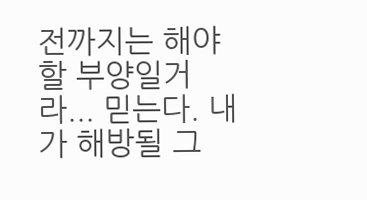전까지는 해야할 부양일거라... 믿는다. 내가 해방될 그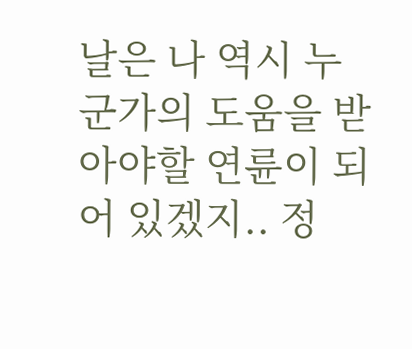날은 나 역시 누군가의 도움을 받아야할 연륜이 되어 있겠지.. 정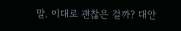말. 이대로 괜찮은 걸까? 대안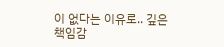이 없다는 이유로.. 깊은 책임감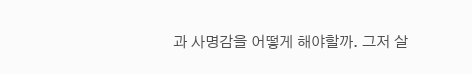과 사명감을 어떻게 해야할까. 그저 살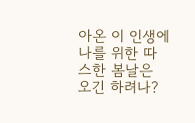아온 이 인생에 나를 위한 따스한 봄날은 오긴 하려나?